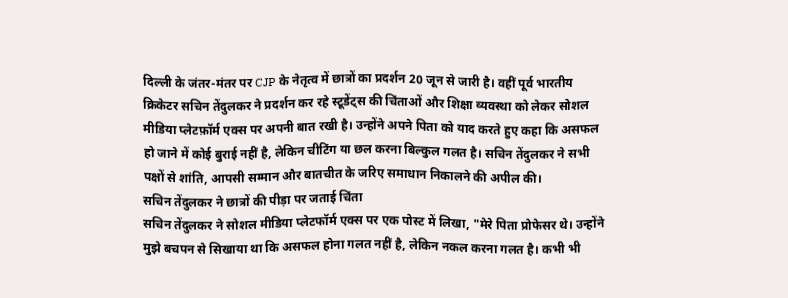दिल्ली के जंतर-मंतर पर CJP के नेतृत्व में छात्रों का प्रदर्शन 20 जून से जारी है। वहीं पूर्व भारतीय क्रिकेटर सचिन तेंदुलकर ने प्रदर्शन कर रहे स्टूडेंट्स की चिंताओं और शिक्षा व्यवस्था को लेकर सोशल मीडिया प्लेटफ़ॉर्म एक्स पर अपनी बात रखी है। उन्होंने अपने पिता को याद करते हुए कहा कि असफल हो जाने में कोई बुराई नहीं है, लेकिन चीटिंग या छल करना बिल्कुल गलत है। सचिन तेंदुलकर ने सभी पक्षों से शांति, आपसी सम्मान और बातचीत के जरिए समाधान निकालने की अपील की।
सचिन तेंदुलकर ने छात्रों की पीड़ा पर जताई चिंता
सचिन तेंदुलकर ने सोशल मीडिया प्लेटफॉर्म एक्स पर एक पोस्ट में लिखा, "मेरे पिता प्रोफेसर थे। उन्होंने मुझे बचपन से सिखाया था कि असफल होना गलत नहीं है, लेकिन नकल करना गलत है। कभी भी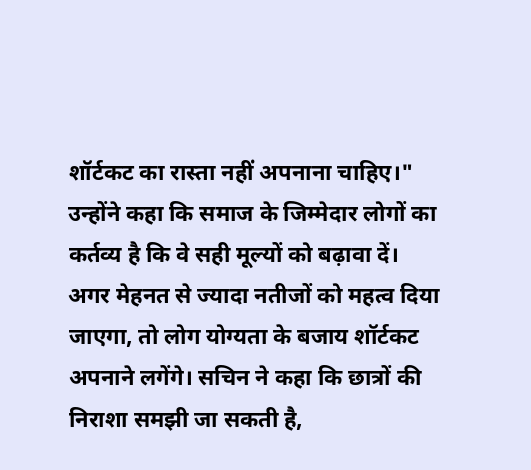शॉर्टकट का रास्ता नहीं अपनाना चाहिए।" उन्होंने कहा कि समाज के जिम्मेदार लोगों का कर्तव्य है कि वे सही मूल्यों को बढ़ावा दें। अगर मेहनत से ज्यादा नतीजों को महत्व दिया जाएगा, तो लोग योग्यता के बजाय शॉर्टकट अपनाने लगेंगे। सचिन ने कहा कि छात्रों की निराशा समझी जा सकती है,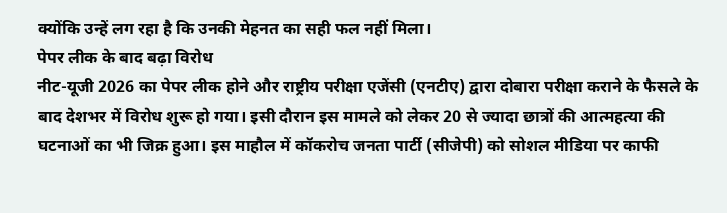क्योंकि उन्हें लग रहा है कि उनकी मेहनत का सही फल नहीं मिला।
पेपर लीक के बाद बढ़ा विरोध
नीट-यूजी 2026 का पेपर लीक होने और राष्ट्रीय परीक्षा एजेंसी (एनटीए) द्वारा दोबारा परीक्षा कराने के फैसले के बाद देशभर में विरोध शुरू हो गया। इसी दौरान इस मामले को लेकर 20 से ज्यादा छात्रों की आत्महत्या की घटनाओं का भी जिक्र हुआ। इस माहौल में कॉकरोच जनता पार्टी (सीजेपी) को सोशल मीडिया पर काफी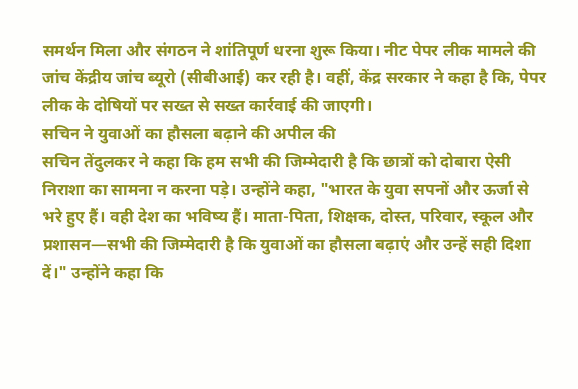समर्थन मिला और संगठन ने शांतिपूर्ण धरना शुरू किया। नीट पेपर लीक मामले की जांच केंद्रीय जांच ब्यूरो (सीबीआई) कर रही है। वहीं, केंद्र सरकार ने कहा है कि, पेपर लीक के दोषियों पर सख्त से सख्त कार्रवाई की जाएगी।
सचिन ने युवाओं का हौसला बढ़ाने की अपील की
सचिन तेंदुलकर ने कहा कि हम सभी की जिम्मेदारी है कि छात्रों को दोबारा ऐसी निराशा का सामना न करना पड़े। उन्होंने कहा, "भारत के युवा सपनों और ऊर्जा से भरे हुए हैं। वही देश का भविष्य हैं। माता-पिता, शिक्षक, दोस्त, परिवार, स्कूल और प्रशासन—सभी की जिम्मेदारी है कि युवाओं का हौसला बढ़ाएं और उन्हें सही दिशा दें।" उन्होंने कहा कि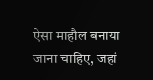ऐसा माहौल बनाया जाना चाहिए, जहां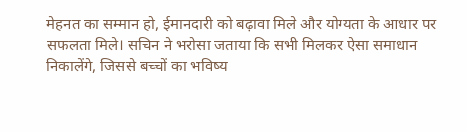मेहनत का सम्मान हो, ईमानदारी को बढ़ावा मिले और योग्यता के आधार पर सफलता मिले। सचिन ने भरोसा जताया कि सभी मिलकर ऐसा समाधान निकालेंगे, जिससे बच्चों का भविष्य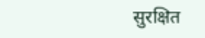सुरक्षित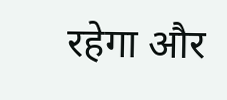रहेगा और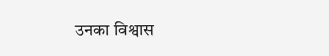उनका विश्वास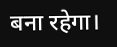बना रहेगा।